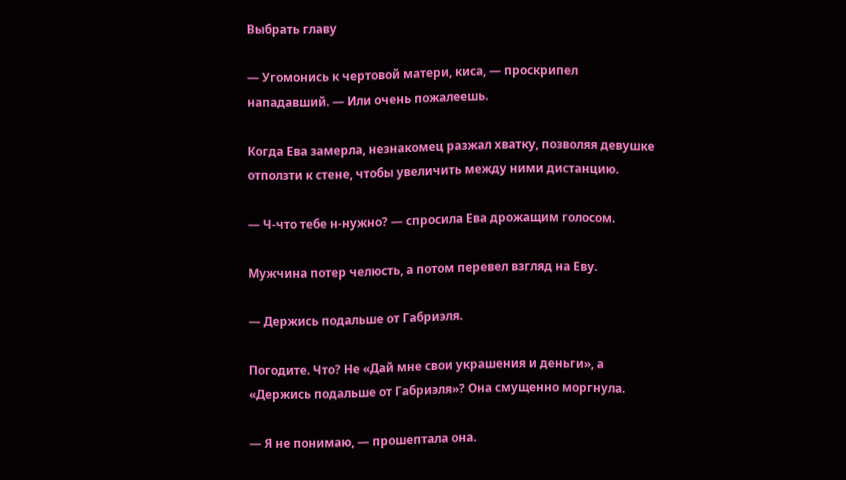Выбрать главу

— Угомонись к чертовой матери, киса, — проскрипел нападавший. — Или очень пожалеешь.

Когда Ева замерла, незнакомец разжал хватку, позволяя девушке отползти к стене, чтобы увеличить между ними дистанцию.

— Ч-что тебе н-нужно? — спросила Ева дрожащим голосом.

Мужчина потер челюсть, а потом перевел взгляд на Еву.

— Держись подальше от Габриэля.

Погодите. Что? Не «Дай мне свои украшения и деньги», а «Держись подальше от Габриэля»? Она смущенно моргнула.

— Я не понимаю, — прошептала она.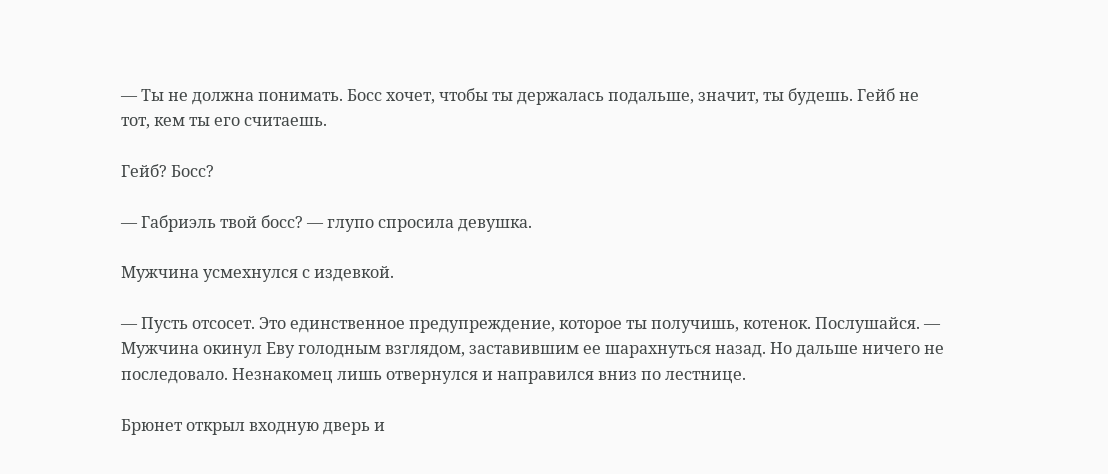— Ты не должна понимать. Босс хочет, чтобы ты держалась подальше, значит, ты будешь. Гейб не тот, кем ты его считаешь.

Гейб? Босс?

— Габриэль твой босс? — глупо спросила девушка.

Мужчина усмехнулся с издевкой.

— Пусть отсосет. Это единственное предупреждение, которое ты получишь, котенок. Послушайся. — Мужчина окинул Еву голодным взглядом, заставившим ее шарахнуться назад. Но дальше ничего не последовало. Незнакомец лишь отвернулся и направился вниз по лестнице.

Брюнет открыл входную дверь и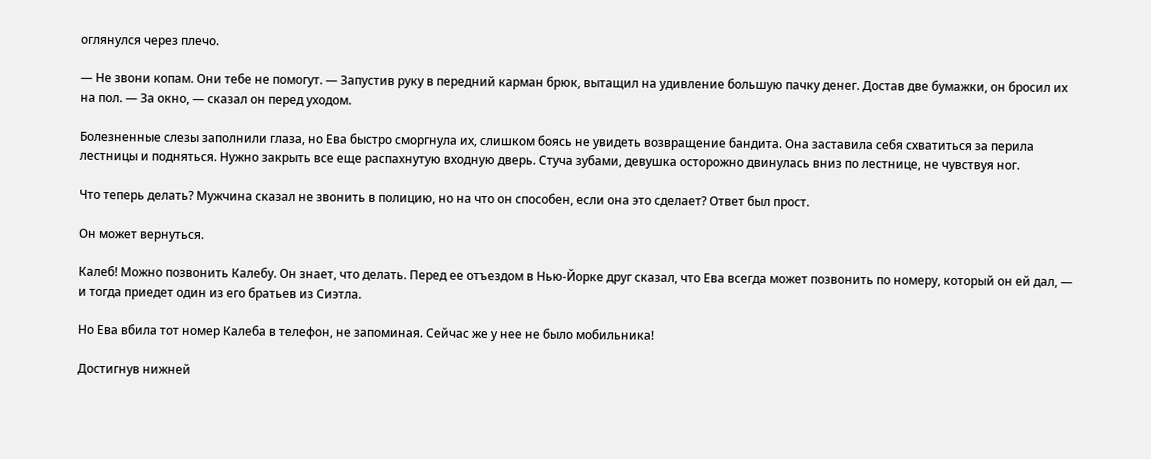оглянулся через плечо.

— Не звони копам. Они тебе не помогут. — Запустив руку в передний карман брюк, вытащил на удивление большую пачку денег. Достав две бумажки, он бросил их на пол. — За окно, — сказал он перед уходом.

Болезненные слезы заполнили глаза, но Ева быстро сморгнула их, слишком боясь не увидеть возвращение бандита. Она заставила себя схватиться за перила лестницы и подняться. Нужно закрыть все еще распахнутую входную дверь. Стуча зубами, девушка осторожно двинулась вниз по лестнице, не чувствуя ног.

Что теперь делать? Мужчина сказал не звонить в полицию, но на что он способен, если она это сделает? Ответ был прост.

Он может вернуться.

Калеб! Можно позвонить Калебу. Он знает, что делать. Перед ее отъездом в Нью-Йорке друг сказал, что Ева всегда может позвонить по номеру, который он ей дал, — и тогда приедет один из его братьев из Сиэтла.

Но Ева вбила тот номер Калеба в телефон, не запоминая. Сейчас же у нее не было мобильника!

Достигнув нижней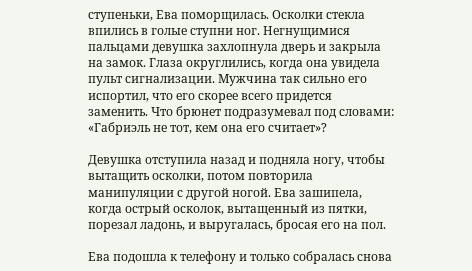ступеньки, Ева поморщилась. Осколки стекла впились в голые ступни ног. Негнущимися пальцами девушка захлопнула дверь и закрыла на замок. Глаза округлились, когда она увидела пульт сигнализации. Мужчина так сильно его испортил, что его скорее всего придется заменить. Что брюнет подразумевал под словами: «Габриэль не тот, кем она его считает»?

Девушка отступила назад и подняла ногу, чтобы вытащить осколки, потом повторила манипуляции с другой ногой. Ева зашипела, когда острый осколок, вытащенный из пятки, порезал ладонь, и выругалась, бросая его на пол.

Ева подошла к телефону и только собралась снова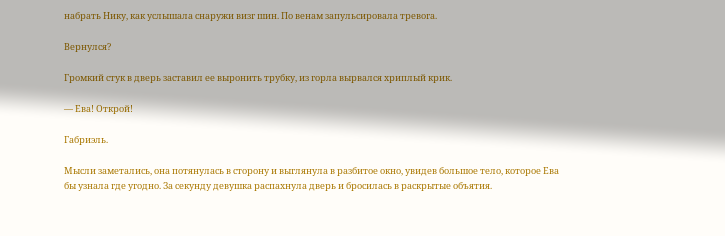набрать Нику, как услышала снаружи визг шин. По венам запульсировала тревога.

Вернулся?

Громкий стук в дверь заставил ее выронить трубку, из горла вырвался хриплый крик.

— Ева! Открой!

Габриэль.

Мысли заметались, она потянулась в сторону и выглянула в разбитое окно, увидев большое тело, которое Ева бы узнала где угодно. За секунду девушка распахнула дверь и бросилась в раскрытые объятия.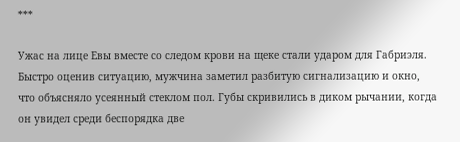***

Ужас на лице Евы вместе со следом крови на щеке стали ударом для Габриэля. Быстро оценив ситуацию, мужчина заметил разбитую сигнализацию и окно, что объясняло усеянный стеклом пол. Губы скривились в диком рычании, когда он увидел среди беспорядка две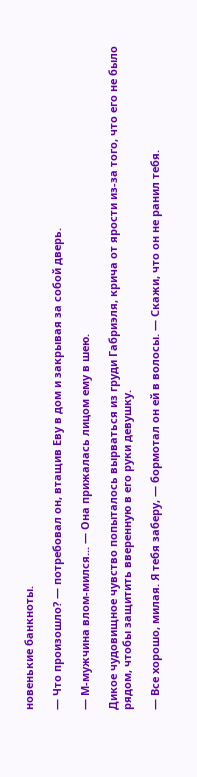новенькие банкноты.

— Что произошло? — потребовал он, втащив Еву в дом и закрывая за собой дверь.

— М-мужчина влом-мился... — Она прижалась лицом ему в шею.

Дикое чудовищное чувство попыталось вырваться из груди Габриэля, крича от ярости из-за того, что его не было рядом, чтобы защитить вверенную в его руки девушку.

— Все хорошо, милая. Я тебя заберу, — бормотал он ей в волосы. — Скажи, что он не ранил тебя.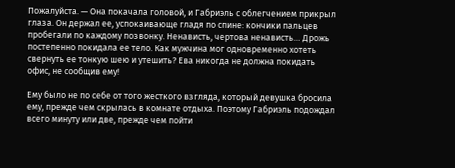Пожалуйста. — Она покачала головой, и Габриэль с облегчением прикрыл глаза. Он держал ее, успокаивающе гладя по спине: кончики пальцев пробегали по каждому позвонку. Ненависть, чертова ненависть… Дрожь постепенно покидала ее тело. Как мужчина мог одновременно хотеть свернуть ее тонкую шею и утешить? Ева никогда не должна покидать офис, не сообщив ему!

Ему было не по себе от того жесткого взгляда, который девушка бросила ему, прежде чем скрылась в комнате отдыха. Поэтому Габриэль подождал всего минуту или две, прежде чем пойти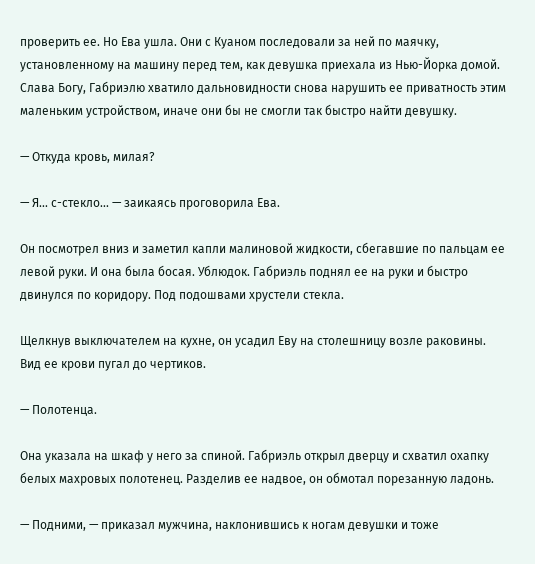проверить ее. Но Ева ушла. Они с Куаном последовали за ней по маячку, установленному на машину перед тем, как девушка приехала из Нью-Йорка домой. Слава Богу, Габриэлю хватило дальновидности снова нарушить ее приватность этим маленьким устройством, иначе они бы не смогли так быстро найти девушку.

— Откуда кровь, милая?

— Я... с-стекло... — заикаясь проговорила Ева.

Он посмотрел вниз и заметил капли малиновой жидкости, сбегавшие по пальцам ее левой руки. И она была босая. Ублюдок. Габриэль поднял ее на руки и быстро двинулся по коридору. Под подошвами хрустели стекла.

Щелкнув выключателем на кухне, он усадил Еву на столешницу возле раковины. Вид ее крови пугал до чертиков.

— Полотенца.

Она указала на шкаф у него за спиной. Габриэль открыл дверцу и схватил охапку белых махровых полотенец. Разделив ее надвое, он обмотал порезанную ладонь.

— Подними, — приказал мужчина, наклонившись к ногам девушки и тоже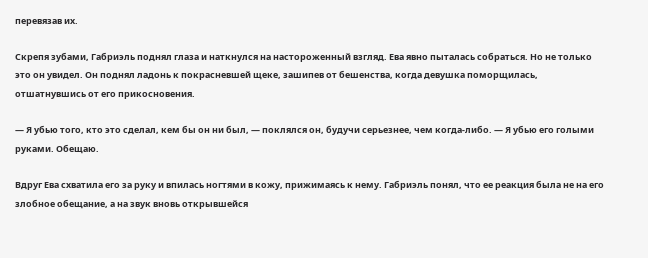перевязав их.

Скрепя зубами, Габриэль поднял глаза и наткнулся на настороженный взгляд. Ева явно пыталась собраться. Но не только это он увидел. Он поднял ладонь к покрасневшей щеке, зашипев от бешенства, когда девушка поморщилась, отшатнувшись от его прикосновения.

— Я убью того, кто это сделал, кем бы он ни был, — поклялся он, будучи серьезнее, чем когда-либо. — Я убью его голыми руками. Обещаю.

Вдруг Ева схватила его за руку и впилась ногтями в кожу, прижимаясь к нему. Габриэль понял, что ее реакция была не на его злобное обещание, а на звук вновь открывшейся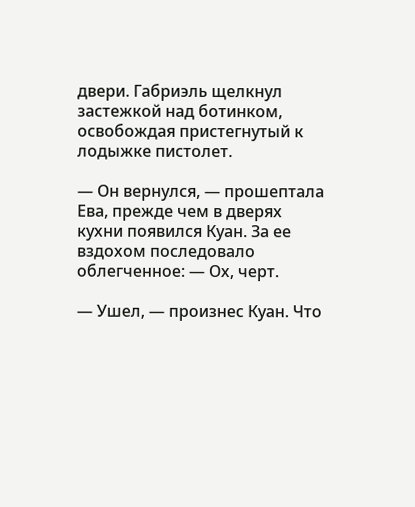двери. Габриэль щелкнул застежкой над ботинком, освобождая пристегнутый к лодыжке пистолет.

— Он вернулся, — прошептала Ева, прежде чем в дверях кухни появился Куан. За ее вздохом последовало облегченное: — Ох, черт.

— Ушел, — произнес Куан. Что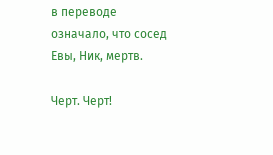в переводе означало, что сосед Евы, Ник, мертв.

Черт. Черт!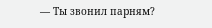— Ты звонил парням?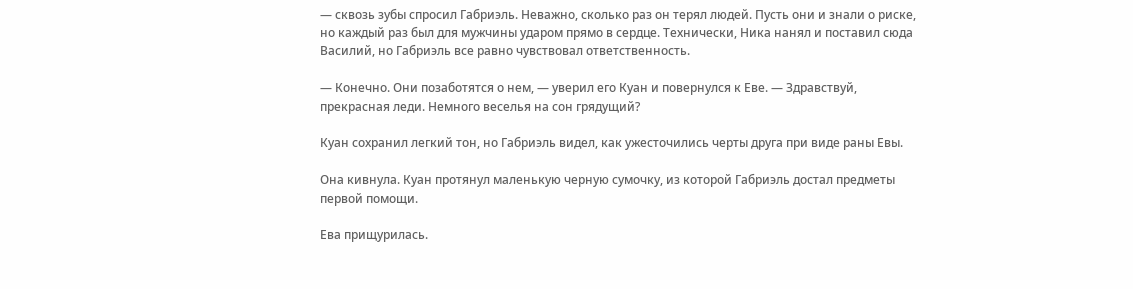— сквозь зубы спросил Габриэль. Неважно, сколько раз он терял людей. Пусть они и знали о риске, но каждый раз был для мужчины ударом прямо в сердце. Технически, Ника нанял и поставил сюда Василий, но Габриэль все равно чувствовал ответственность.

— Конечно. Они позаботятся о нем, — уверил его Куан и повернулся к Еве. — Здравствуй, прекрасная леди. Немного веселья на сон грядущий?

Куан сохранил легкий тон, но Габриэль видел, как ужесточились черты друга при виде раны Евы.

Она кивнула. Куан протянул маленькую черную сумочку, из которой Габриэль достал предметы первой помощи.

Ева прищурилась.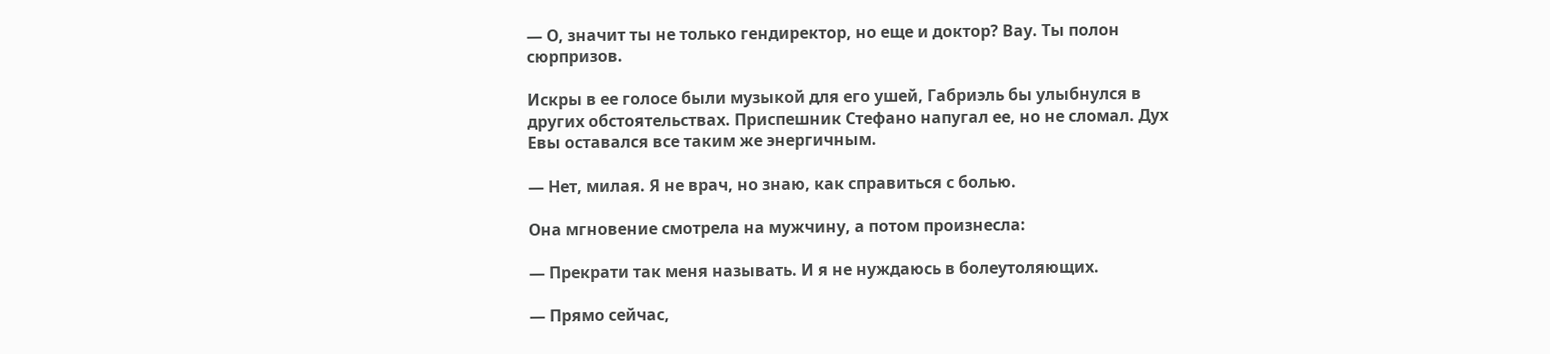— О, значит ты не только гендиректор, но еще и доктор? Вау. Ты полон сюрпризов.

Искры в ее голосе были музыкой для его ушей, Габриэль бы улыбнулся в других обстоятельствах. Приспешник Стефано напугал ее, но не сломал. Дух Евы оставался все таким же энергичным.

— Нет, милая. Я не врач, но знаю, как справиться с болью.

Она мгновение смотрела на мужчину, а потом произнесла:

— Прекрати так меня называть. И я не нуждаюсь в болеутоляющих.

— Прямо сейчас,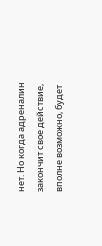нет. Но когда адреналин закончит свое действие, вполне возможно, будет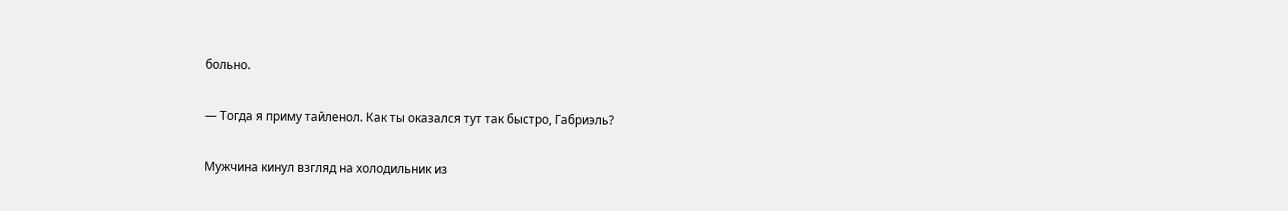больно.

— Тогда я приму тайленол. Как ты оказался тут так быстро, Габриэль?

Мужчина кинул взгляд на холодильник из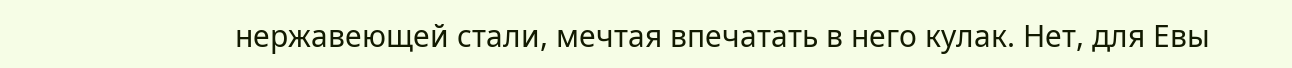нержавеющей стали, мечтая впечатать в него кулак. Нет, для Евы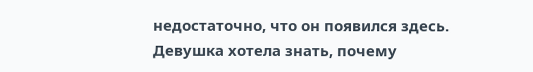недостаточно, что он появился здесь. Девушка хотела знать, почему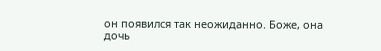он появился так неожиданно. Боже, она дочь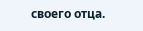своего отца.